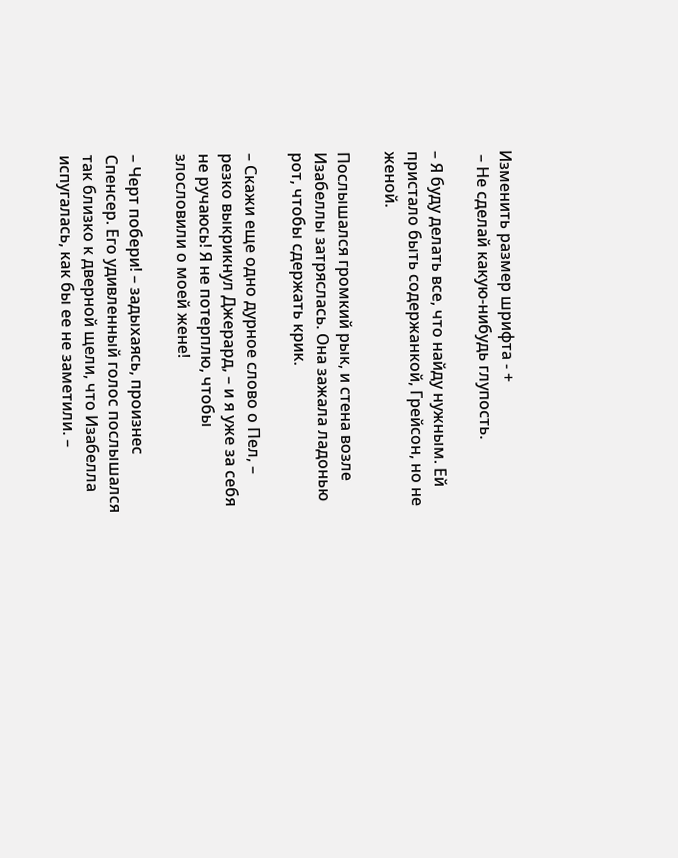Изменить размер шрифта - +
 – Не сделай какую-нибудь глупость.

– Я буду делать все, что найду нужным. Ей пристало быть содержанкой, Грейсон, но не женой.

Послышался громкий рык, и стена возле Изабеллы затряслась. Она зажала ладонью рот, чтобы сдержать крик.

– Скажи еще одно дурное слово о Пел, – резко выкрикнул Джерард, – и я уже за себя не ручаюсь! Я не потерплю, чтобы злословили о моей жене!

– Черт побери! – задыхаясь, произнес Спенсер. Его удивленный голос послышался так близко к дверной щели, что Изабелла испугалась, как бы ее не заметили. –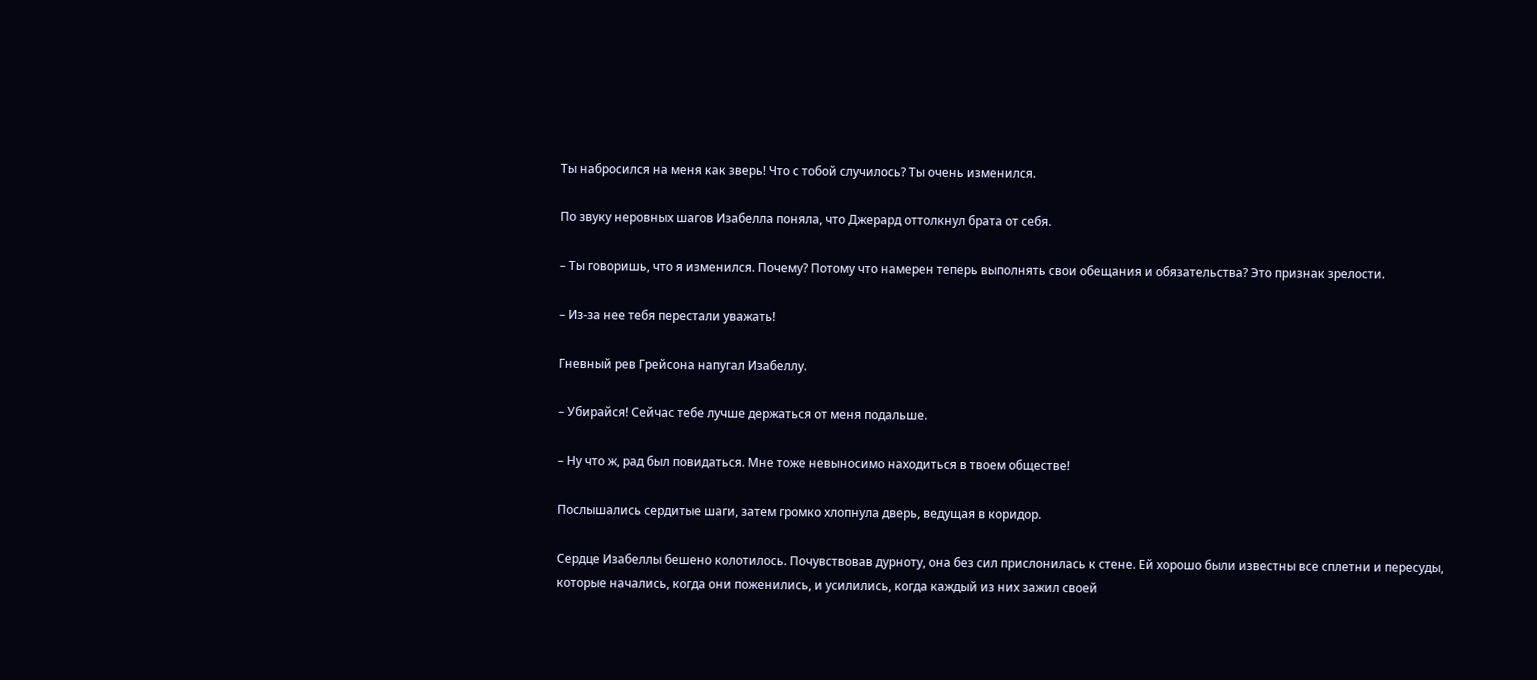Ты набросился на меня как зверь! Что с тобой случилось? Ты очень изменился.

По звуку неровных шагов Изабелла поняла, что Джерард оттолкнул брата от себя.

– Ты говоришь, что я изменился. Почему? Потому что намерен теперь выполнять свои обещания и обязательства? Это признак зрелости.

– Из-за нее тебя перестали уважать!

Гневный рев Грейсона напугал Изабеллу.

– Убирайся! Сейчас тебе лучше держаться от меня подальше.

– Ну что ж, рад был повидаться. Мне тоже невыносимо находиться в твоем обществе!

Послышались сердитые шаги, затем громко хлопнула дверь, ведущая в коридор.

Сердце Изабеллы бешено колотилось. Почувствовав дурноту, она без сил прислонилась к стене. Ей хорошо были известны все сплетни и пересуды, которые начались, когда они поженились, и усилились, когда каждый из них зажил своей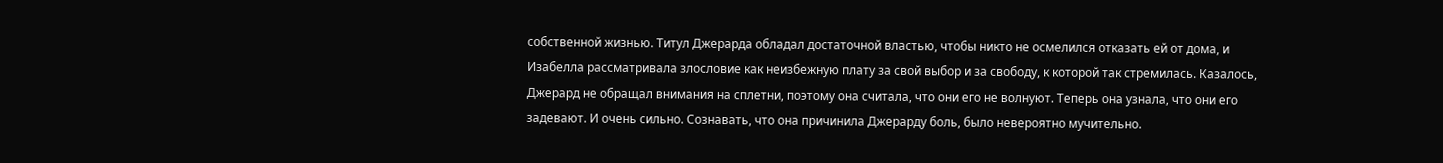собственной жизнью. Титул Джерарда обладал достаточной властью, чтобы никто не осмелился отказать ей от дома, и Изабелла рассматривала злословие как неизбежную плату за свой выбор и за свободу, к которой так стремилась. Казалось, Джерард не обращал внимания на сплетни, поэтому она считала, что они его не волнуют. Теперь она узнала, что они его задевают. И очень сильно. Сознавать, что она причинила Джерарду боль, было невероятно мучительно.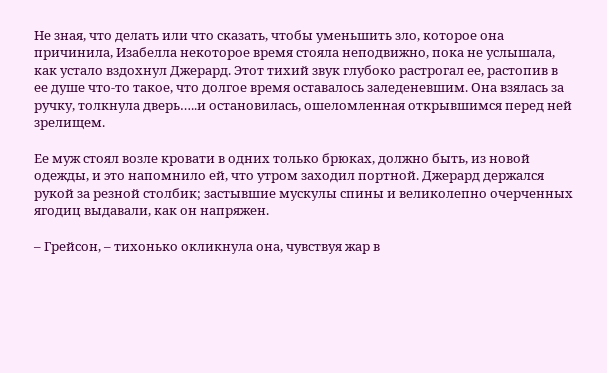Не зная, что делать или что сказать, чтобы уменьшить зло, которое она причинила, Изабелла некоторое время стояла неподвижно, пока не услышала, как устало вздохнул Джерард. Этот тихий звук глубоко растрогал ее, растопив в ее душе что-то такое, что долгое время оставалось заледеневшим. Она взялась за ручку, толкнула дверь…..и остановилась, ошеломленная открывшимся перед ней зрелищем.

Ее муж стоял возле кровати в одних только брюках, должно быть, из новой одежды, и это напомнило ей, что утром заходил портной. Джерард держался рукой за резной столбик; застывшие мускулы спины и великолепно очерченных ягодиц выдавали, как он напряжен.

– Грейсон, – тихонько окликнула она, чувствуя жар в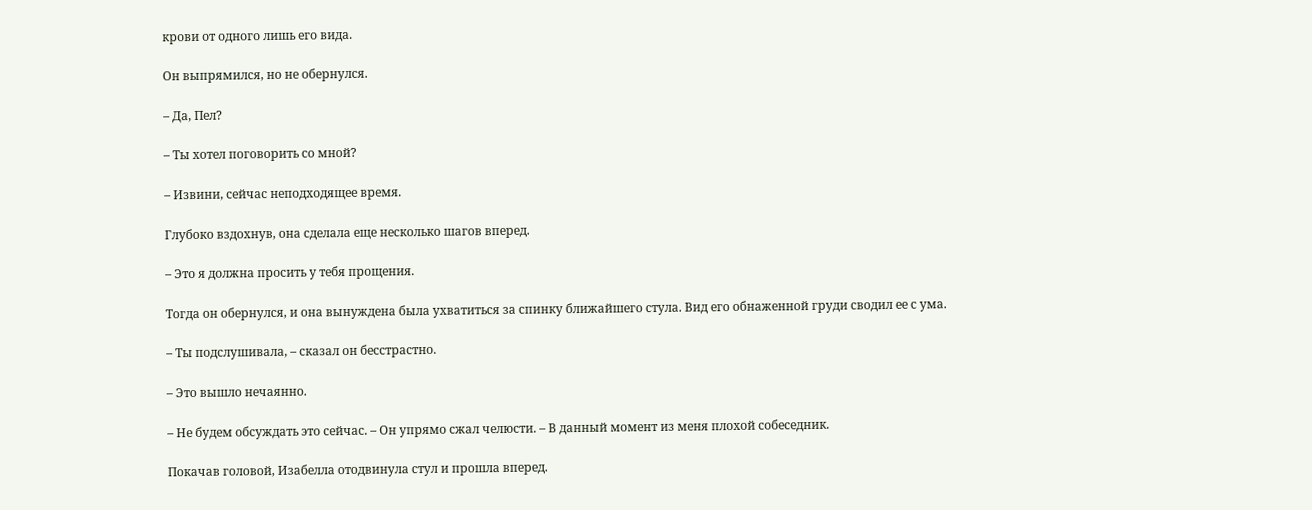крови от одного лишь его вида.

Он выпрямился, но не обернулся.

– Да, Пел?

– Ты хотел поговорить со мной?

– Извини, сейчас неподходящее время.

Глубоко вздохнув, она сделала еще несколько шагов вперед.

– Это я должна просить у тебя прощения.

Тогда он обернулся, и она вынуждена была ухватиться за спинку ближайшего стула. Вид его обнаженной груди сводил ее с ума.

– Ты подслушивала, – сказал он бесстрастно.

– Это вышло нечаянно.

– Не будем обсуждать это сейчас. – Он упрямо сжал челюсти. – В данный момент из меня плохой собеседник.

Покачав головой, Изабелла отодвинула стул и прошла вперед.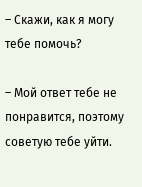– Скажи, как я могу тебе помочь?

– Мой ответ тебе не понравится, поэтому советую тебе уйти.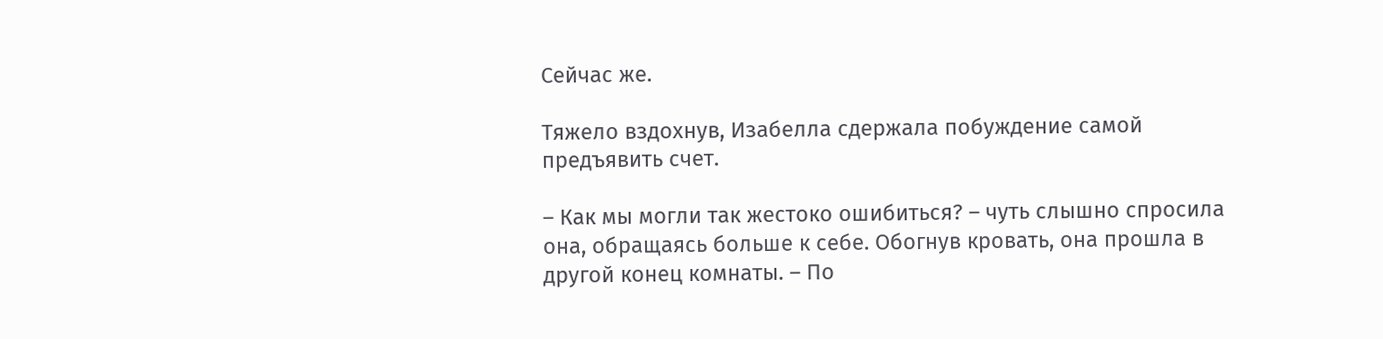Сейчас же.

Тяжело вздохнув, Изабелла сдержала побуждение самой предъявить счет.

– Как мы могли так жестоко ошибиться? – чуть слышно спросила она, обращаясь больше к себе. Обогнув кровать, она прошла в другой конец комнаты. – По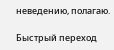неведению, полагаю.

Быстрый переход